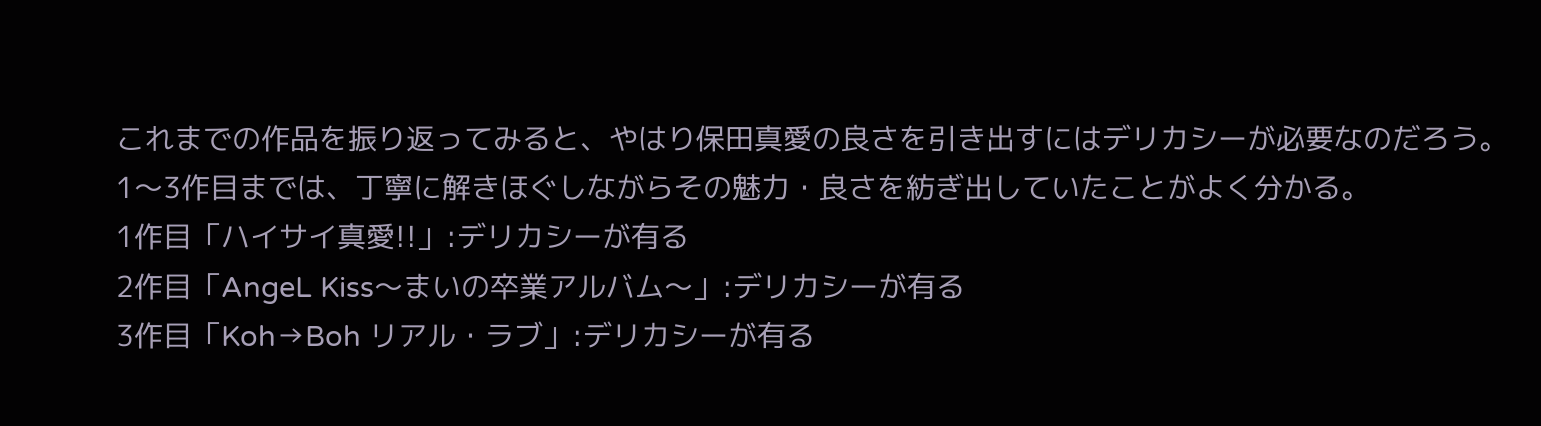これまでの作品を振り返ってみると、やはり保田真愛の良さを引き出すにはデリカシーが必要なのだろう。
1〜3作目までは、丁寧に解きほぐしながらその魅力・良さを紡ぎ出していたことがよく分かる。
1作目「ハイサイ真愛!!」:デリカシーが有る
2作目「AngeL Kiss〜まいの卒業アルバム〜」:デリカシーが有る
3作目「Koh→Boh リアル・ラブ」:デリカシーが有る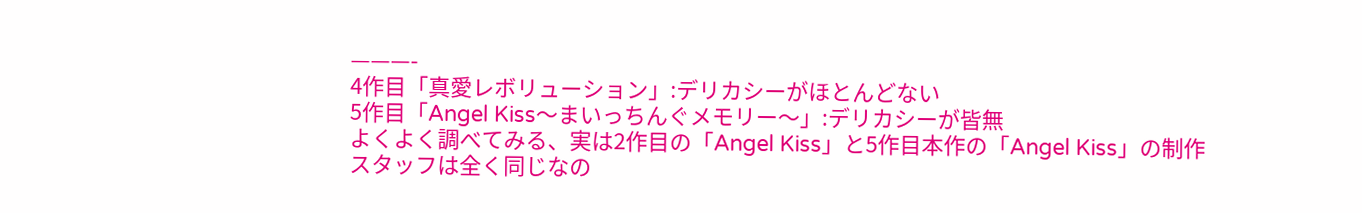———-
4作目「真愛レボリューション」:デリカシーがほとんどない
5作目「Angel Kiss〜まいっちんぐメモリー〜」:デリカシーが皆無
よくよく調べてみる、実は2作目の「Angel Kiss」と5作目本作の「Angel Kiss」の制作スタッフは全く同じなの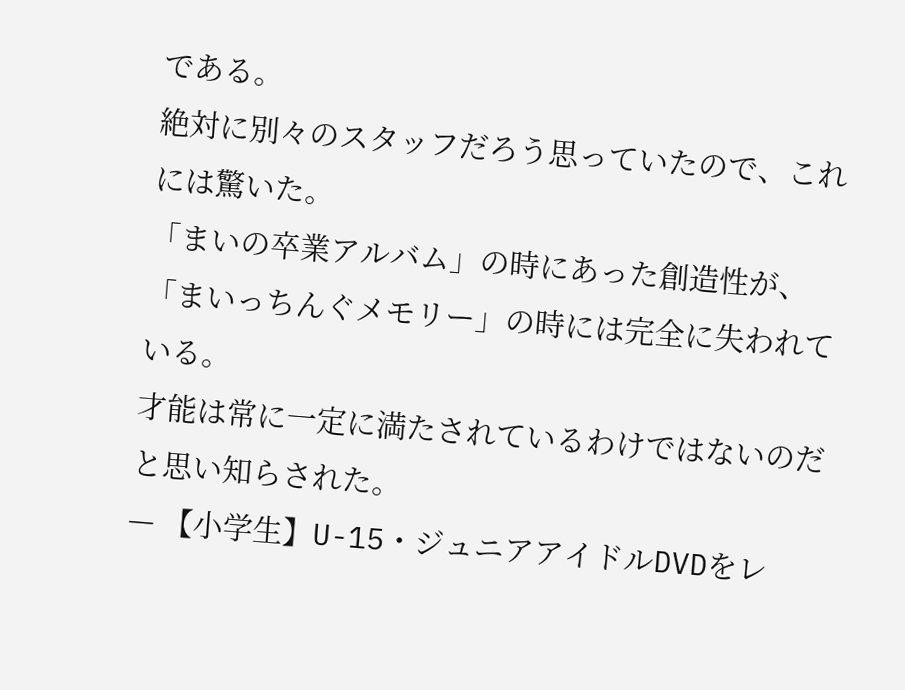である。
絶対に別々のスタッフだろう思っていたので、これには驚いた。
「まいの卒業アルバム」の時にあった創造性が、「まいっちんぐメモリー」の時には完全に失われている。
才能は常に一定に満たされているわけではないのだと思い知らされた。
— 【小学生】U-15・ジュニアアイドルDVDをレ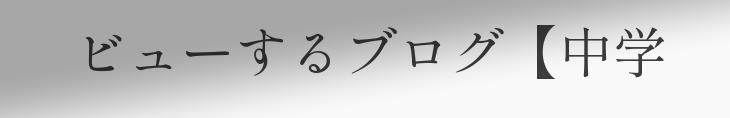ビューするブログ【中学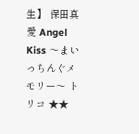生】 保田真愛 Angel Kiss 〜まいっちんぐメモリー〜 トリコ ★★